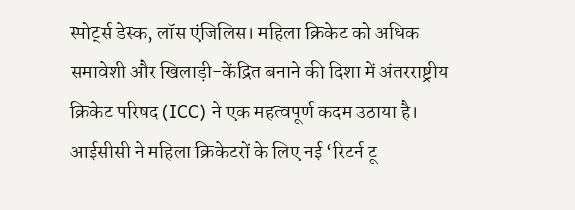स्पोर्ट्स डेस्क, लॉस एंजिलिस। महिला क्रिकेट को अधिक समावेशी और खिलाड़ी-केंद्रित बनाने की दिशा में अंतरराष्ट्रीय क्रिकेट परिषद (ICC) ने एक महत्वपूर्ण कदम उठाया है। आईसीसी ने महिला क्रिकेटरों के लिए नई ‘रिटर्न टू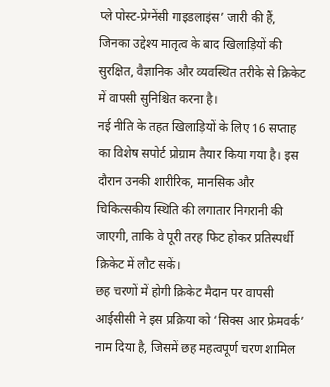प्ले पोस्ट-प्रेग्नेंसी गाइडलाइंस’ जारी की हैं, जिनका उद्देश्य मातृत्व के बाद खिलाड़ियों की सुरक्षित, वैज्ञानिक और व्यवस्थित तरीके से क्रिकेट में वापसी सुनिश्चित करना है।
नई नीति के तहत खिलाड़ियों के लिए 16 सप्ताह का विशेष सपोर्ट प्रोग्राम तैयार किया गया है। इस दौरान उनकी शारीरिक, मानसिक और चिकित्सकीय स्थिति की लगातार निगरानी की जाएगी, ताकि वे पूरी तरह फिट होकर प्रतिस्पर्धी क्रिकेट में लौट सकें।
छह चरणों में होगी क्रिकेट मैदान पर वापसी
आईसीसी ने इस प्रक्रिया को ‘सिक्स आर फ्रेमवर्क’ नाम दिया है, जिसमें छह महत्वपूर्ण चरण शामिल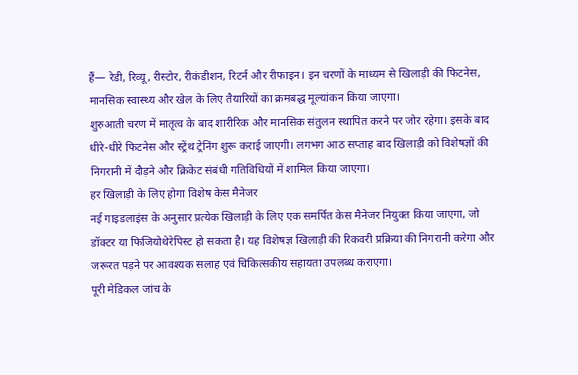हैं— रेडी, रिव्यू, रीस्टोर, रीकंडीशन, रिटर्न और रीफाइन। इन चरणों के माध्यम से खिलाड़ी की फिटनेस, मानसिक स्वास्थ्य और खेल के लिए तैयारियों का क्रमबद्ध मूल्यांकन किया जाएगा।
शुरुआती चरण में मातृत्व के बाद शारीरिक और मानसिक संतुलन स्थापित करने पर जोर रहेगा। इसके बाद धीरे-धीरे फिटनेस और स्ट्रेंथ ट्रेनिंग शुरू कराई जाएगी। लगभग आठ सप्ताह बाद खिलाड़ी को विशेषज्ञों की निगरानी में दौड़ने और क्रिकेट संबंधी गतिविधियों में शामिल किया जाएगा।
हर खिलाड़ी के लिए होगा विशेष केस मैनेजर
नई गाइडलाइंस के अनुसार प्रत्येक खिलाड़ी के लिए एक समर्पित केस मैनेजर नियुक्त किया जाएगा, जो डॉक्टर या फिजियोथेरेपिस्ट हो सकता है। यह विशेषज्ञ खिलाड़ी की रिकवरी प्रक्रिया की निगरानी करेगा और जरूरत पड़ने पर आवश्यक सलाह एवं चिकित्सकीय सहायता उपलब्ध कराएगा।
पूरी मेडिकल जांच के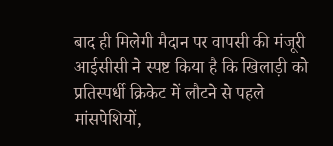बाद ही मिलेगी मैदान पर वापसी की मंजूरी
आईसीसी ने स्पष्ट किया है कि खिलाड़ी को प्रतिस्पर्धी क्रिकेट में लौटने से पहले मांसपेशियों,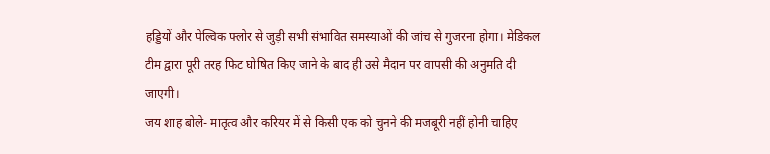हड्डियों और पेल्विक फ्लोर से जुड़ी सभी संभावित समस्याओं की जांच से गुजरना होगा। मेडिकल टीम द्वारा पूरी तरह फिट घोषित किए जाने के बाद ही उसे मैदान पर वापसी की अनुमति दी जाएगी।
जय शाह बोले- मातृत्व और करियर में से किसी एक को चुनने की मजबूरी नहीं होनी चाहिए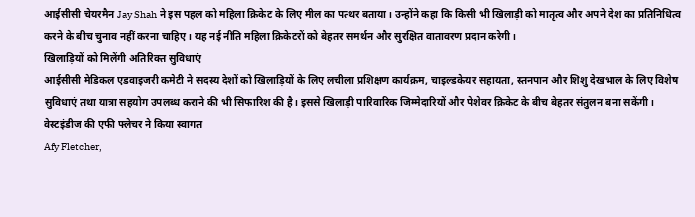आईसीसी चेयरमैन Jay Shah ने इस पहल को महिला क्रिकेट के लिए मील का पत्थर बताया। उन्होंने कहा कि किसी भी खिलाड़ी को मातृत्व और अपने देश का प्रतिनिधित्व करने के बीच चुनाव नहीं करना चाहिए। यह नई नीति महिला क्रिकेटरों को बेहतर समर्थन और सुरक्षित वातावरण प्रदान करेगी।
खिलाड़ियों को मिलेंगी अतिरिक्त सुविधाएं
आईसीसी मेडिकल एडवाइजरी कमेटी ने सदस्य देशों को खिलाड़ियों के लिए लचीला प्रशिक्षण कार्यक्रम, चाइल्डकेयर सहायता, स्तनपान और शिशु देखभाल के लिए विशेष सुविधाएं तथा यात्रा सहयोग उपलब्ध कराने की भी सिफारिश की है। इससे खिलाड़ी पारिवारिक जिम्मेदारियों और पेशेवर क्रिकेट के बीच बेहतर संतुलन बना सकेंगी।
वेस्टइंडीज की एफी फ्लेचर ने किया स्वागत
Afy Fletcher,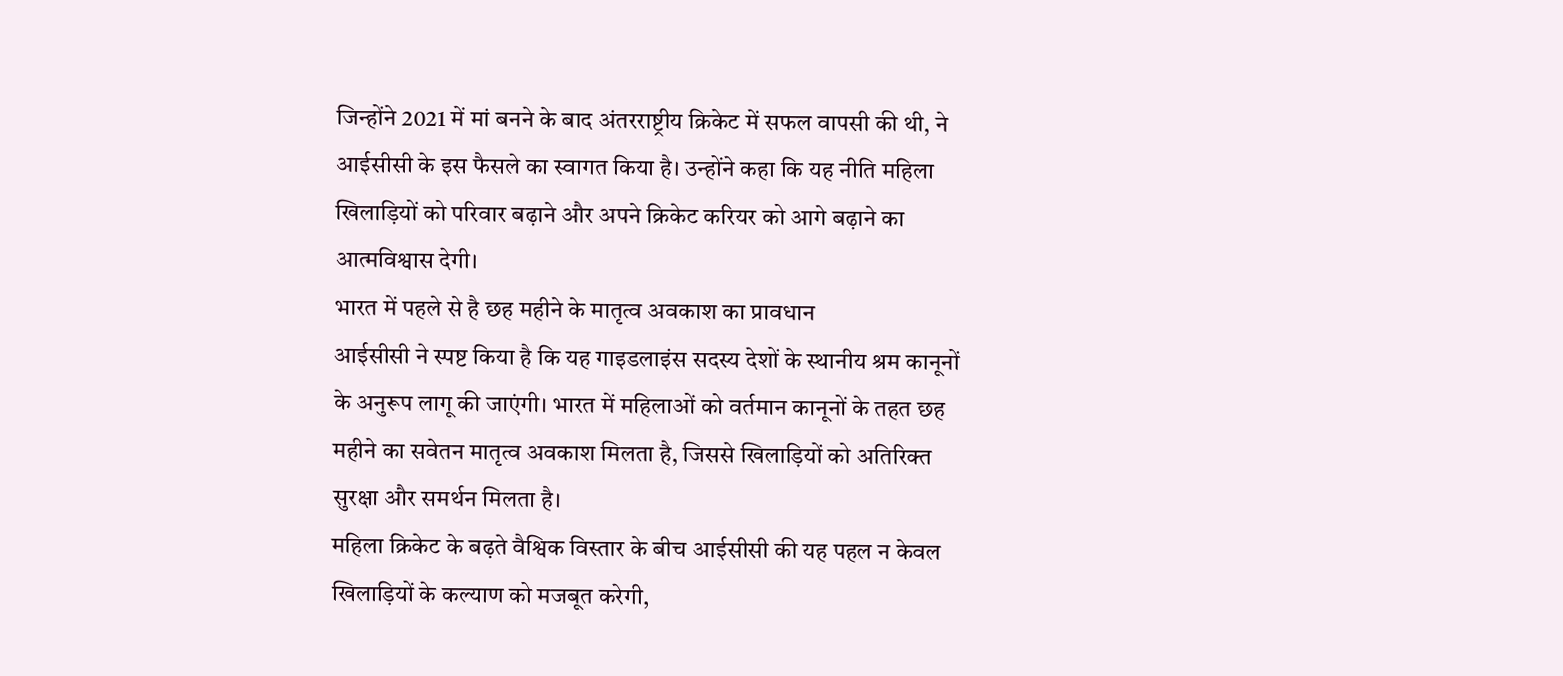जिन्होंने 2021 में मां बनने के बाद अंतरराष्ट्रीय क्रिकेट में सफल वापसी की थी, ने आईसीसी के इस फैसले का स्वागत किया है। उन्होंने कहा कि यह नीति महिला खिलाड़ियों को परिवार बढ़ाने और अपने क्रिकेट करियर को आगे बढ़ाने का आत्मविश्वास देगी।
भारत में पहले से है छह महीने के मातृत्व अवकाश का प्रावधान
आईसीसी ने स्पष्ट किया है कि यह गाइडलाइंस सदस्य देशों के स्थानीय श्रम कानूनों के अनुरूप लागू की जाएंगी। भारत में महिलाओं को वर्तमान कानूनों के तहत छह महीने का सवेतन मातृत्व अवकाश मिलता है, जिससे खिलाड़ियों को अतिरिक्त सुरक्षा और समर्थन मिलता है।
महिला क्रिकेट के बढ़ते वैश्विक विस्तार के बीच आईसीसी की यह पहल न केवल खिलाड़ियों के कल्याण को मजबूत करेगी,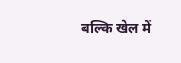बल्कि खेल में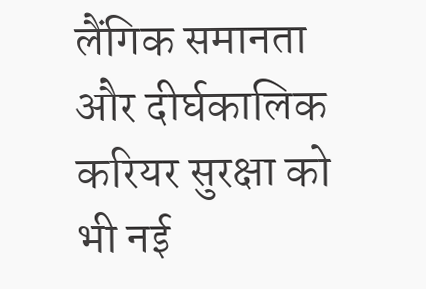लैंगिक समानता और दीर्घकालिक करियर सुरक्षा को भी नई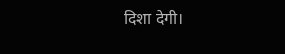दिशा देगी।